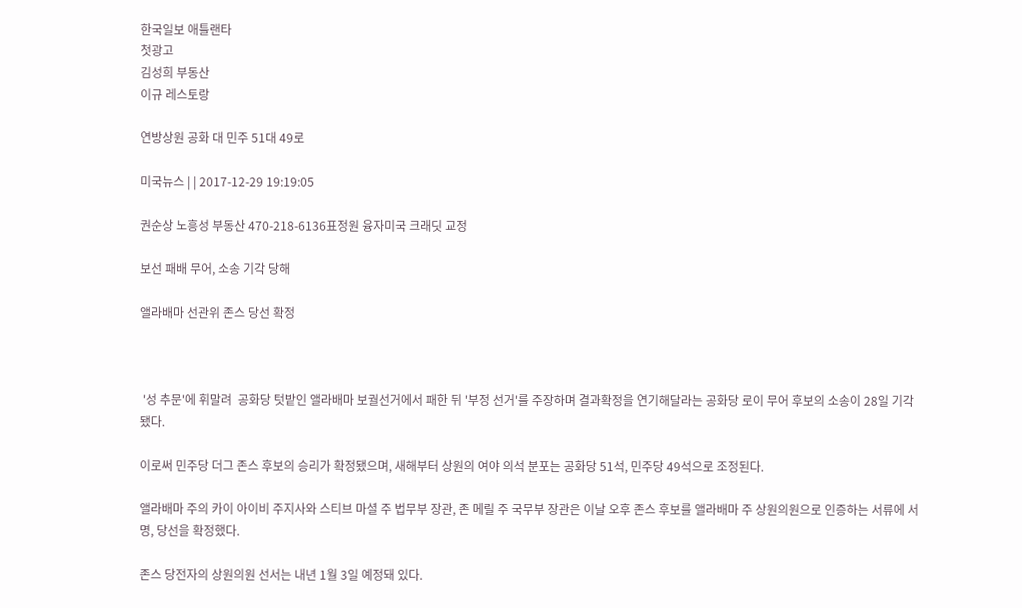한국일보 애틀랜타
첫광고
김성희 부동산
이규 레스토랑

연방상원 공화 대 민주 51대 49로

미국뉴스 | | 2017-12-29 19:19:05

권순상 노흥성 부동산 470-218-6136표정원 융자미국 크래딧 교정

보선 패배 무어, 소송 기각 당해

앨라배마 선관위 존스 당선 확정



 '성 추문'에 휘말려  공화당 텃밭인 앨라배마 보궐선거에서 패한 뒤 '부정 선거'를 주장하며 결과확정을 연기해달라는 공화당 로이 무어 후보의 소송이 28일 기각됐다.

이로써 민주당 더그 존스 후보의 승리가 확정됐으며, 새해부터 상원의 여야 의석 분포는 공화당 51석, 민주당 49석으로 조정된다.

앨라배마 주의 카이 아이비 주지사와 스티브 마셜 주 법무부 장관, 존 메릴 주 국무부 장관은 이날 오후 존스 후보를 앨라배마 주 상원의원으로 인증하는 서류에 서명, 당선을 확정했다.

존스 당전자의 상원의원 선서는 내년 1월 3일 예정돼 있다.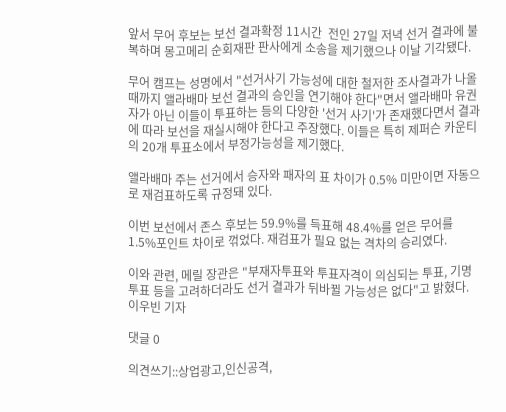앞서 무어 후보는 보선 결과확정 11시간  전인 27일 저녁 선거 결과에 불복하며 몽고메리 순회재판 판사에게 소송을 제기했으나 이날 기각됐다.

무어 캠프는 성명에서 "선거사기 가능성에 대한 철저한 조사결과가 나올 때까지 앨라배마 보선 결과의 승인을 연기해야 한다"면서 앨라배마 유권자가 아닌 이들이 투표하는 등의 다양한 '선거 사기'가 존재했다면서 결과에 따라 보선을 재실시해야 한다고 주장했다. 이들은 특히 제퍼슨 카운티의 20개 투표소에서 부정가능성을 제기했다.

앨라배마 주는 선거에서 승자와 패자의 표 차이가 0.5% 미만이면 자동으로 재검표하도록 규정돼 있다.

이번 보선에서 존스 후보는 59.9%를 득표해 48.4%를 얻은 무어를 1.5%포인트 차이로 꺾었다. 재검표가 필요 없는 격차의 승리였다.

이와 관련, 메릴 장관은 "부재자투표와 투표자격이 의심되는 투표, 기명투표 등을 고려하더라도 선거 결과가 뒤바뀔 가능성은 없다"고 밝혔다.   이우빈 기자

댓글 0

의견쓰기::상업광고,인신공격,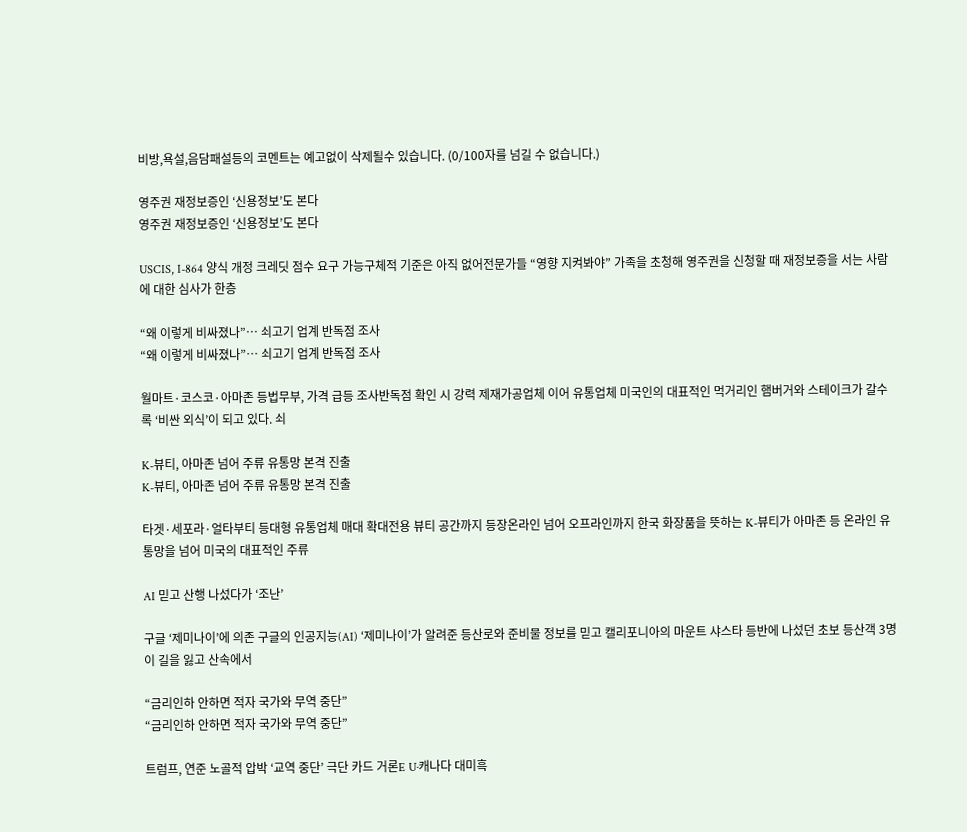비방,욕설,음담패설등의 코멘트는 예고없이 삭제될수 있습니다. (0/100자를 넘길 수 없습니다.)

영주권 재정보증인 ‘신용정보’도 본다
영주권 재정보증인 ‘신용정보’도 본다

USCIS, I-864 양식 개정 크레딧 점수 요구 가능구체적 기준은 아직 없어전문가들 “영향 지켜봐야” 가족을 초청해 영주권을 신청할 때 재정보증을 서는 사람에 대한 심사가 한층

“왜 이렇게 비싸졌나”… 쇠고기 업계 반독점 조사
“왜 이렇게 비싸졌나”… 쇠고기 업계 반독점 조사

월마트·코스코·아마존 등법무부, 가격 급등 조사반독점 확인 시 강력 제재가공업체 이어 유통업체 미국인의 대표적인 먹거리인 햄버거와 스테이크가 갈수록 ‘비싼 외식’이 되고 있다. 쇠

K-뷰티, 아마존 넘어 주류 유통망 본격 진출
K-뷰티, 아마존 넘어 주류 유통망 본격 진출

타겟·세포라·얼타부티 등대형 유통업체 매대 확대전용 뷰티 공간까지 등장온라인 넘어 오프라인까지 한국 화장품을 뜻하는 K-뷰티가 아마존 등 온라인 유통망을 넘어 미국의 대표적인 주류

AI 믿고 산행 나섰다가 ‘조난’

구글 ‘제미나이’에 의존 구글의 인공지능(AI) ‘제미나이’가 알려준 등산로와 준비물 정보를 믿고 캘리포니아의 마운트 샤스타 등반에 나섰던 초보 등산객 3명이 길을 잃고 산속에서

“금리인하 안하면 적자 국가와 무역 중단”
“금리인하 안하면 적자 국가와 무역 중단”

트럼프, 연준 노골적 압박 ‘교역 중단’ 극단 카드 거론E U·캐나다 대미흑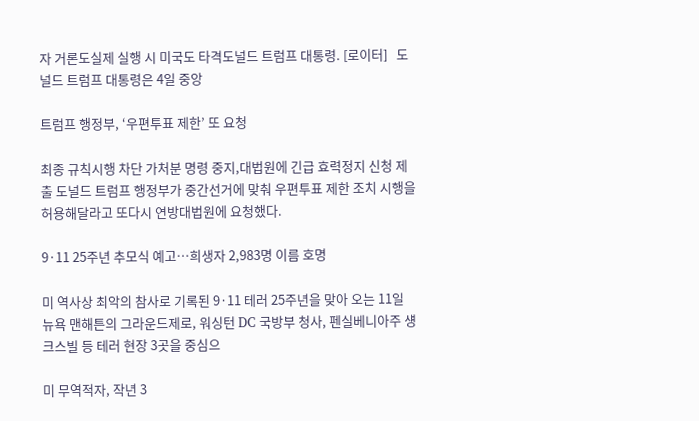자 거론도실제 실행 시 미국도 타격도널드 트럼프 대통령. [로이터]   도널드 트럼프 대통령은 4일 중앙

트럼프 행정부, ‘우편투표 제한’ 또 요청

최종 규칙시행 차단 가처분 명령 중지,대법원에 긴급 효력정지 신청 제출 도널드 트럼프 행정부가 중간선거에 맞춰 우편투표 제한 조치 시행을 허용해달라고 또다시 연방대법원에 요청했다.

9·11 25주년 추모식 예고…희생자 2,983명 이름 호명

미 역사상 최악의 참사로 기록된 9·11 테러 25주년을 맞아 오는 11일 뉴욕 맨해튼의 그라운드제로, 워싱턴 DC 국방부 청사, 펜실베니아주 섕크스빌 등 테러 현장 3곳을 중심으

미 무역적자, 작년 3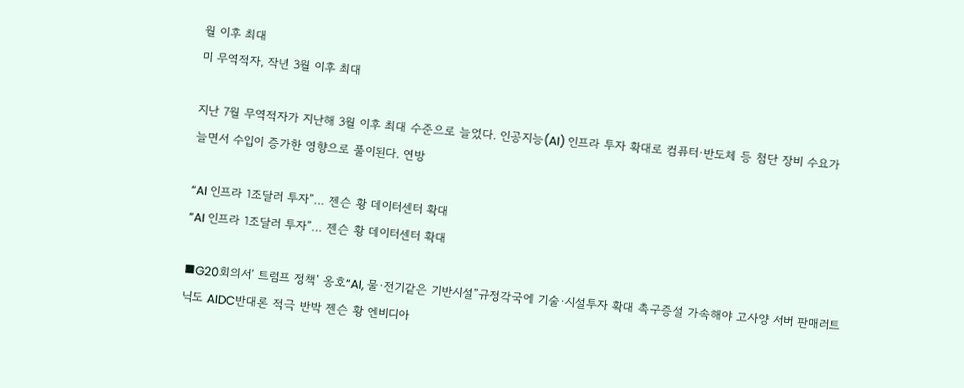월 이후 최대
미 무역적자, 작년 3월 이후 최대

지난 7월 무역적자가 지난해 3월 이후 최대 수준으로 늘었다. 인공지능(AI) 인프라 투자 확대로 컴퓨터·반도체 등 첨단 장비 수요가 늘면서 수입이 증가한 영향으로 풀이된다. 연방

“AI 인프라 1조달러 투자”… 젠슨 황 데이터센터 확대
“AI 인프라 1조달러 투자”… 젠슨 황 데이터센터 확대

■G20회의서‘ 트럼프 정책’ 옹호“AI, 물·전기같은 기반시설”규정각국에 기술·시설투자 확대 촉구증설 가속해야 고사양 서버 판매러트닉도 AIDC반대론 적극 반박 젠슨 황 엔비디아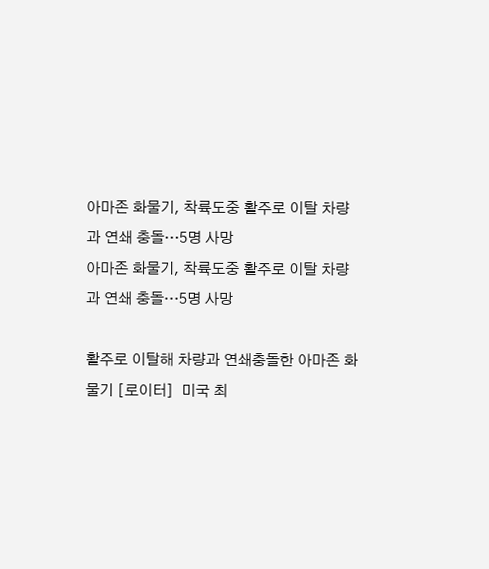아마존 화물기, 착륙도중 활주로 이탈 차량과 연쇄 충돌…5명 사망
아마존 화물기, 착륙도중 활주로 이탈 차량과 연쇄 충돌…5명 사망

활주로 이탈해 차량과 연쇄충돌한 아마존 화물기 [로이터]  미국 최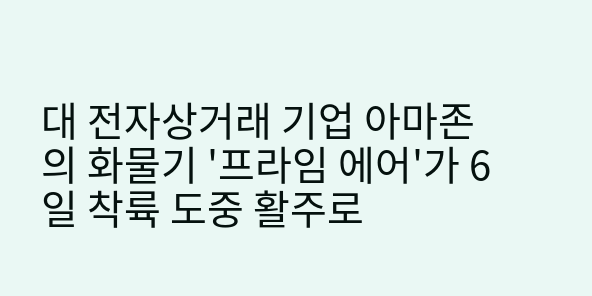대 전자상거래 기업 아마존의 화물기 '프라임 에어'가 6일 착륙 도중 활주로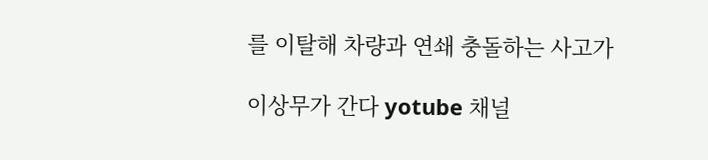를 이탈해 차량과 연쇄 충돌하는 사고가

이상무가 간다 yotube 채널